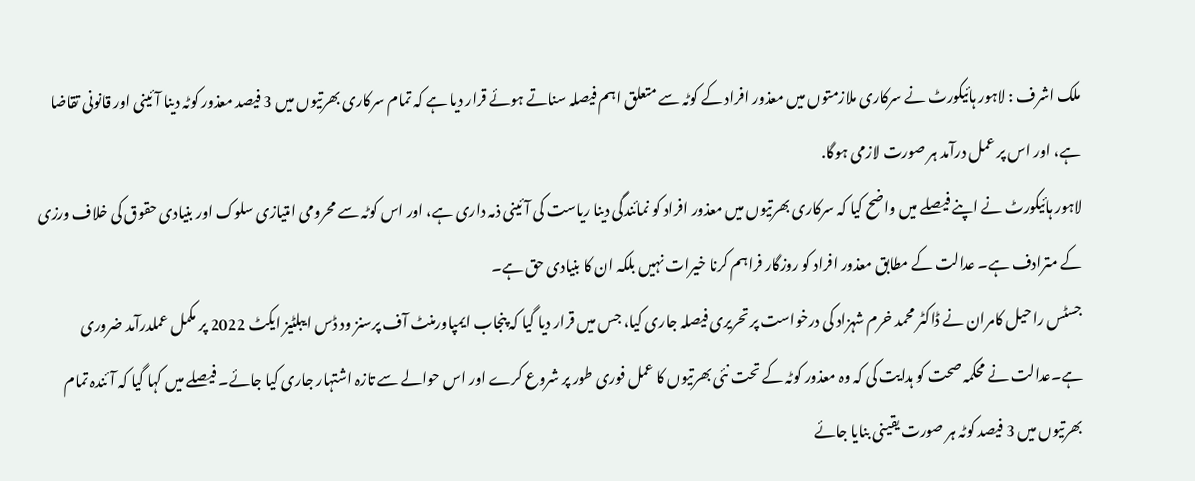ملک اشرف : لاہور ہائیکورٹ نے سرکاری ملازمتوں میں معذور افراد کے کوٹہ سے متعلق اہم فیصلہ سناتے ہوئے قرار دیا ہے کہ تمام سرکاری بھرتیوں میں 3 فیصد معذور کوٹہ دینا آئینی اور قانونی تقاضا ہے، اور اس پر عمل درآمد ہر صورت لازمی ہوگا.
لاہور ہائیکورٹ نے اپنے فیصلے میں واضح کیا کہ سرکاری بھرتیوں میں معذور افراد کو نمائندگی دینا ریاست کی آئینی ذمہ داری ہے، اور اس کوٹہ سے محرومی امتیازی سلوک اور بنیادی حقوق کی خلاف ورزی کے مترادف ہے۔ عدالت کے مطابق معذور افراد کو روزگار فراہم کرنا خیرات نہیں بلکہ ان کا بنیادی حق ہے۔
جسٹس راحیل کامران نے ڈاکٹر محمد خرم شہزاد کی درخواست پر تحریری فیصلہ جاری کیا، جس میں قرار دیا گیا کہ پنجاب ایمپاورمنٹ آف پرسنز ود ڈس ایبلٹیز ایکٹ 2022 پر مکمل عملدرآمد ضروری ہے۔عدالت نے محکمہ صحت کو ہدایت کی کہ وہ معذور کوٹہ کے تحت نئی بھرتیوں کا عمل فوری طور پر شروع کرے اور اس حوالے سے تازہ اشتہار جاری کیا جائے۔ فیصلے میں کہا گیا کہ آئندہ تمام بھرتیوں میں 3 فیصد کوٹہ ہر صورت یقینی بنایا جائے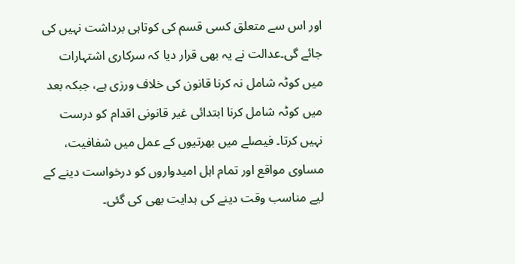اور اس سے متعلق کسی قسم کی کوتاہی برداشت نہیں کی جائے گی۔عدالت نے یہ بھی قرار دیا کہ سرکاری اشتہارات میں کوٹہ شامل نہ کرنا قانون کی خلاف ورزی ہے، جبکہ بعد میں کوٹہ شامل کرنا ابتدائی غیر قانونی اقدام کو درست نہیں کرتا۔ فیصلے میں بھرتیوں کے عمل میں شفافیت، مساوی مواقع اور تمام اہل امیدواروں کو درخواست دینے کے لیے مناسب وقت دینے کی ہدایت بھی کی گئی۔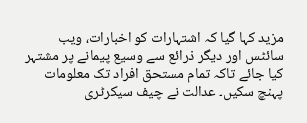مزید کہا گیا کہ اشتہارات کو اخبارات، ویب سائٹس اور دیگر ذرائع سے وسیع پیمانے پر مشتہر کیا جائے تاکہ تمام مستحق افراد تک معلومات پہنچ سکیں۔ عدالت نے چیف سیکرٹری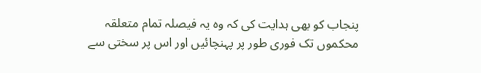پنجاب کو بھی ہدایت کی کہ وہ یہ فیصلہ تمام متعلقہ محکموں تک فوری طور پر پہنچائیں اور اس پر سختی سے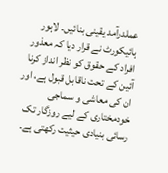عملدرآمد یقینی بنائیں۔ لاہور ہائیکورٹ نے قرار دیا کہ معذور افراد کے حقوق کو نظر انداز کرنا آئین کے تحت ناقابل قبول ہے، اور ان کی معاشی و سماجی خودمختاری کے لیے روزگار تک رسائی بنیادی حیثیت رکھتی ہے۔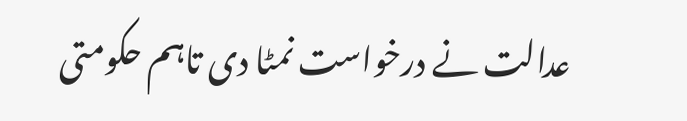عدالت نے درخواست نمٹا دی تاہم حکومتی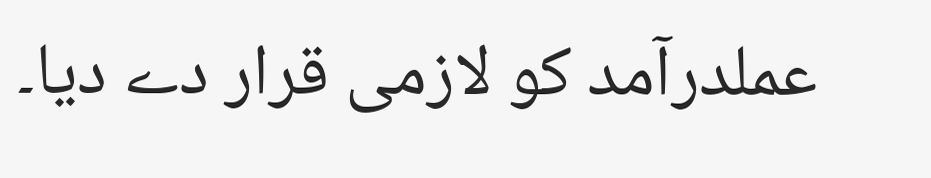عملدرآمد کو لازمی قرار دے دیا۔